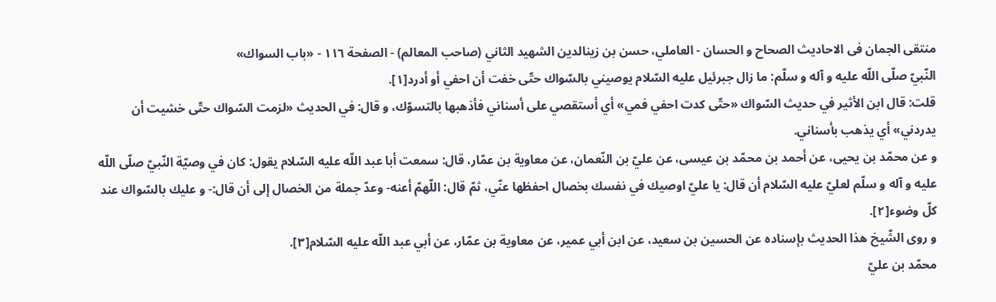منتقى الجمان فى الاحاديث الصحاح و الحسان - العاملي، حسن بن زينالدين الشهيد الثاني (صاحب المعالم) - الصفحة ١١٦ - «باب السواك»
النّبيّ صلّى اللّه عليه و آله و سلّم: ما زال جبرئيل عليه السّلام يوصيني بالسّواك حتّى خفت أن احفي أو أدرد[١].
قلت: قال ابن الأثير في حديث السّواك «حتّى كدت احفي فمي» أي أستقصي على أسناني فأذهبها بالتسوّك، و قال: في الحديث «لزمت السّواك حتّى خشيت أن يدردني» أي يذهب بأسناني.
و عن محمّد بن يحيى، عن أحمد بن محمّد بن عيسى، عن عليّ بن النّعمان، عن معاوية بن عمّار، قال: سمعت أبا عبد اللّه عليه السّلام يقول: كان في وصيّة النّبيّ صلّى اللّه عليه و آله و سلّم لعليّ عليه السّلام أن قال: يا عليّ اوصيك في نفسك بخصال احفظها عنّي، ثمّ قال: اللّهمّ أعنه- وعدّ جملة من الخصال إلى أن قال:- و عليك بالسّواك عند كلّ وضوء[٢].
و روى الشّيخ هذا الحديث بإسناده عن الحسين بن سعيد، عن ابن أبي عمير، عن معاوية بن عمّار، عن أبي عبد اللّه عليه السّلام[٣].
محمّد بن عليّ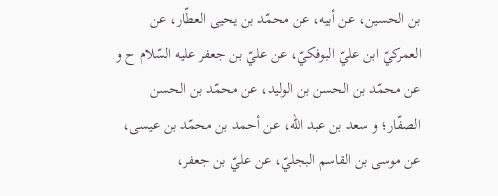بن الحسين، عن أبيه، عن محمّد بن يحيى العطّار، عن العمركيّ ابن عليّ البوفكيّ، عن عليّ بن جعفر عليه السّلام ح و عن محمّد بن الحسن بن الوليد، عن محمّد بن الحسن الصفّار؛ و سعد بن عبد اللّه، عن أحمد بن محمّد بن عيسى، عن موسى بن القاسم البجليّ، عن عليّ بن جعفر،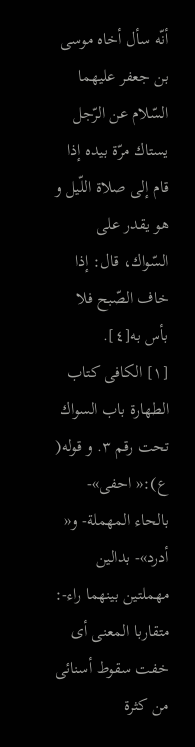أنّه سأل أخاه موسى بن جعفر عليهما السّلام عن الرّجل يستاك مرّة بيده إذا قام إلى صلاة اللّيل و هو يقدر على السّواك، قال: إذا خاف الصّبح فلا بأس به[٤].
[١] الكافى كتاب الطهارة باب السواك تحت رقم ٣. و قوله( ع):« احفى»- بالحاء المهملة- و« أدرد»- بدالين مهملتين بينهما راء-: متقاربا المعنى أى خفت سقوط أسنائى من كثرة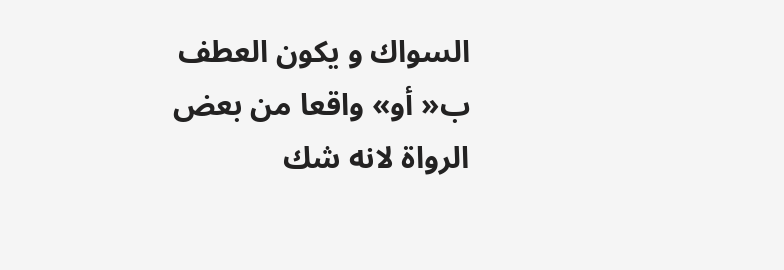السواك و يكون العطف ب« أو» واقعا من بعض الرواة لانه شك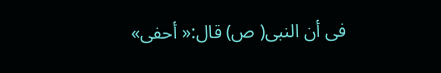فى أن النبى( ص) قال:« أحفى»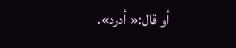أو قال:« أدرد».